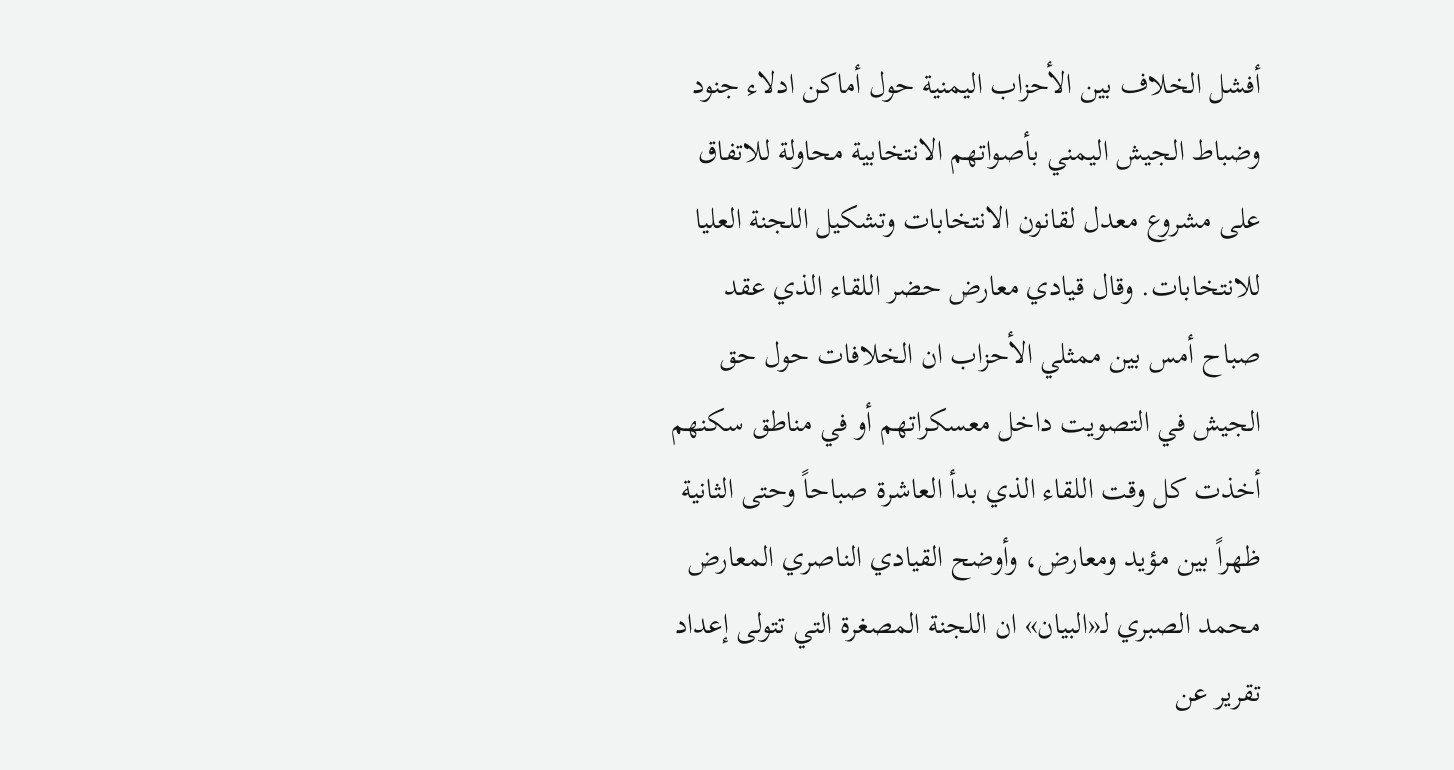أفشل الخلاف بين الأحزاب اليمنية حول أماكن ادلاء جنود وضباط الجيش اليمني بأصواتهم الانتخابية محاولة للاتفاق على مشروع معدل لقانون الانتخابات وتشكيل اللجنة العليا للانتخابات. وقال قيادي معارض حضر اللقاء الذي عقد صباح أمس بين ممثلي الأحزاب ان الخلافات حول حق الجيش في التصويت داخل معسكراتهم أو في مناطق سكنهم أخذت كل وقت اللقاء الذي بدأ العاشرة صباحاً وحتى الثانية ظهراً بين مؤيد ومعارض، وأوضح القيادي الناصري المعارض محمد الصبري لـ«البيان» ان اللجنة المصغرة التي تتولى إعداد تقرير عن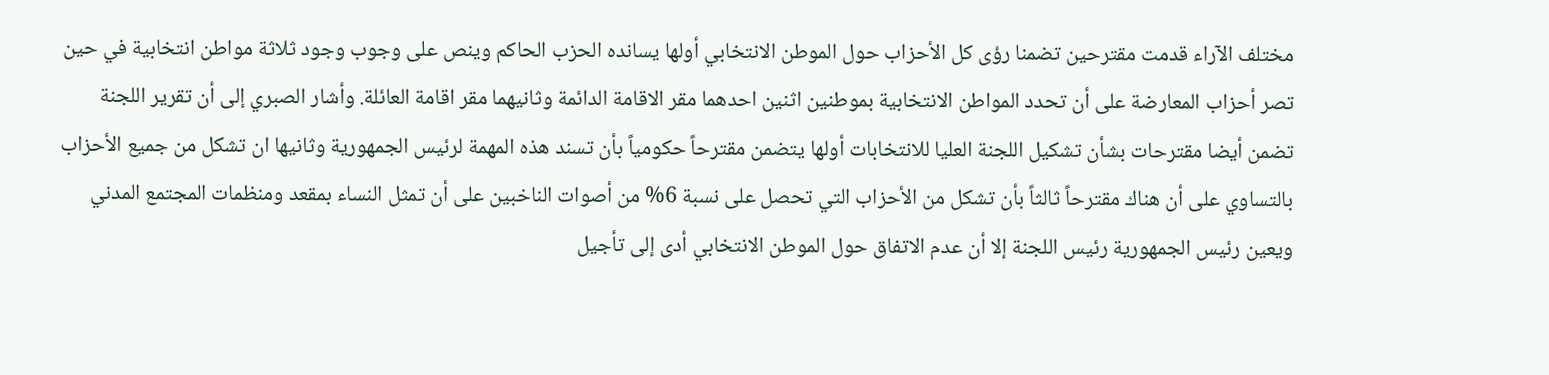مختلف الآراء قدمت مقترحين تضمنا رؤى كل الأحزاب حول الموطن الانتخابي أولها يسانده الحزب الحاكم وينص على وجوب وجود ثلاثة مواطن انتخابية في حين تصر أحزاب المعارضة على أن تحدد المواطن الانتخابية بموطنين اثنين احدهما مقر الاقامة الدائمة وثانيهما مقر اقامة العائلة. وأشار الصبري إلى أن تقرير اللجنة تضمن أيضا مقترحات بشأن تشكيل اللجنة العليا للانتخابات أولها يتضمن مقترحاً حكومياً بأن تسند هذه المهمة لرئيس الجمهورية وثانيها ان تشكل من جميع الأحزاب بالتساوي على أن هناك مقترحاً ثالثاً بأن تشكل من الأحزاب التي تحصل على نسبة 6% من أصوات الناخبين على أن تمثل النساء بمقعد ومنظمات المجتمع المدني ويعين رئيس الجمهورية رئيس اللجنة إلا أن عدم الاتفاق حول الموطن الانتخابي أدى إلى تأجيل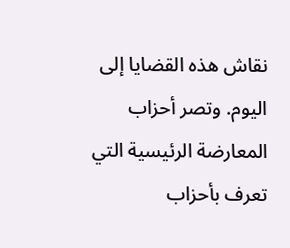نقاش هذه القضايا إلى اليوم. وتصر أحزاب المعارضة الرئيسية التي تعرف بأحزاب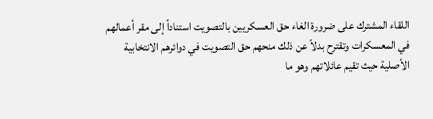اللقاء المشترك على ضرورة الغاء حق العسكريين بالتصويت استناداً إلى مقر أعمالهم في المعسكرات وتقترح بدلاً عن ذلك منحهم حق التصويت في دوائرهم الانتخابية الأصلية حيث تقيم عائلاتهم وهو ما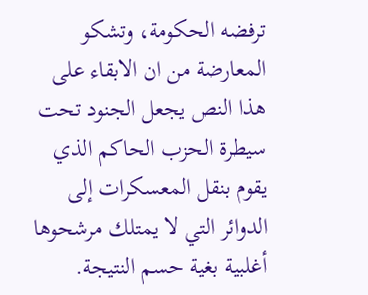ترفضه الحكومة، وتشكو المعارضة من ان الابقاء على هذا النص يجعل الجنود تحت سيطرة الحزب الحاكم الذي يقوم بنقل المعسكرات إلى الدوائر التي لا يمتلك مرشحوها أغلبية بغية حسم النتيجة.